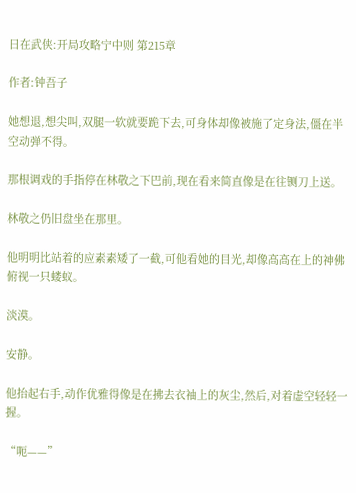日在武侠:开局攻略宁中则 第215章

作者:钟吾子

她想退,想尖叫,双腿一软就要跪下去,可身体却像被施了定身法,僵在半空动弹不得。

那根调戏的手指停在林敬之下巴前,现在看来简直像是在往铡刀上送。

林敬之仍旧盘坐在那里。

他明明比站着的应素素矮了一截,可他看她的目光,却像高高在上的神佛俯视一只蝼蚁。

淡漠。

安静。

他抬起右手,动作优雅得像是在拂去衣袖上的灰尘,然后,对着虚空轻轻一握。

“呃——”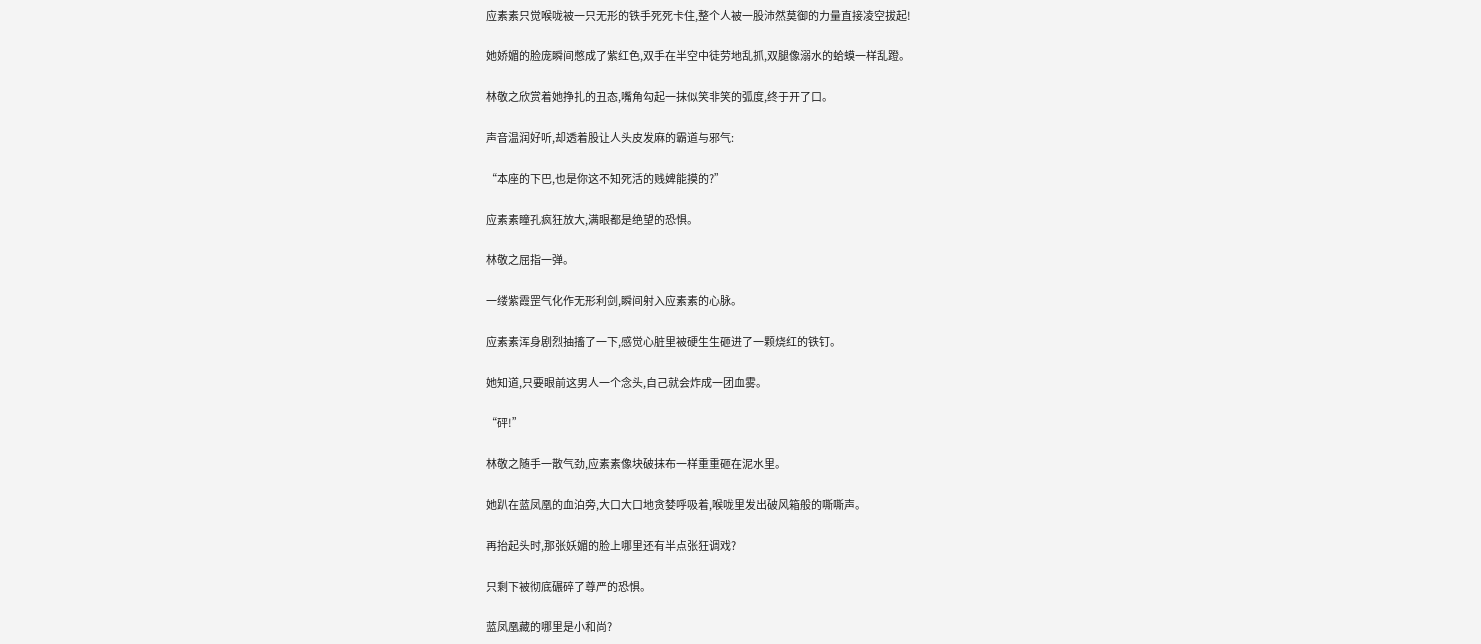应素素只觉喉咙被一只无形的铁手死死卡住,整个人被一股沛然莫御的力量直接凌空拔起!

她娇媚的脸庞瞬间憋成了紫红色,双手在半空中徒劳地乱抓,双腿像溺水的蛤蟆一样乱蹬。

林敬之欣赏着她挣扎的丑态,嘴角勾起一抹似笑非笑的弧度,终于开了口。

声音温润好听,却透着股让人头皮发麻的霸道与邪气:

“本座的下巴,也是你这不知死活的贱婢能摸的?”

应素素瞳孔疯狂放大,满眼都是绝望的恐惧。

林敬之屈指一弹。

一缕紫霞罡气化作无形利剑,瞬间射入应素素的心脉。

应素素浑身剧烈抽搐了一下,感觉心脏里被硬生生砸进了一颗烧红的铁钉。

她知道,只要眼前这男人一个念头,自己就会炸成一团血雾。

“砰!”

林敬之随手一散气劲,应素素像块破抹布一样重重砸在泥水里。

她趴在蓝凤凰的血泊旁,大口大口地贪婪呼吸着,喉咙里发出破风箱般的嘶嘶声。

再抬起头时,那张妖媚的脸上哪里还有半点张狂调戏?

只剩下被彻底碾碎了尊严的恐惧。

蓝凤凰藏的哪里是小和尚?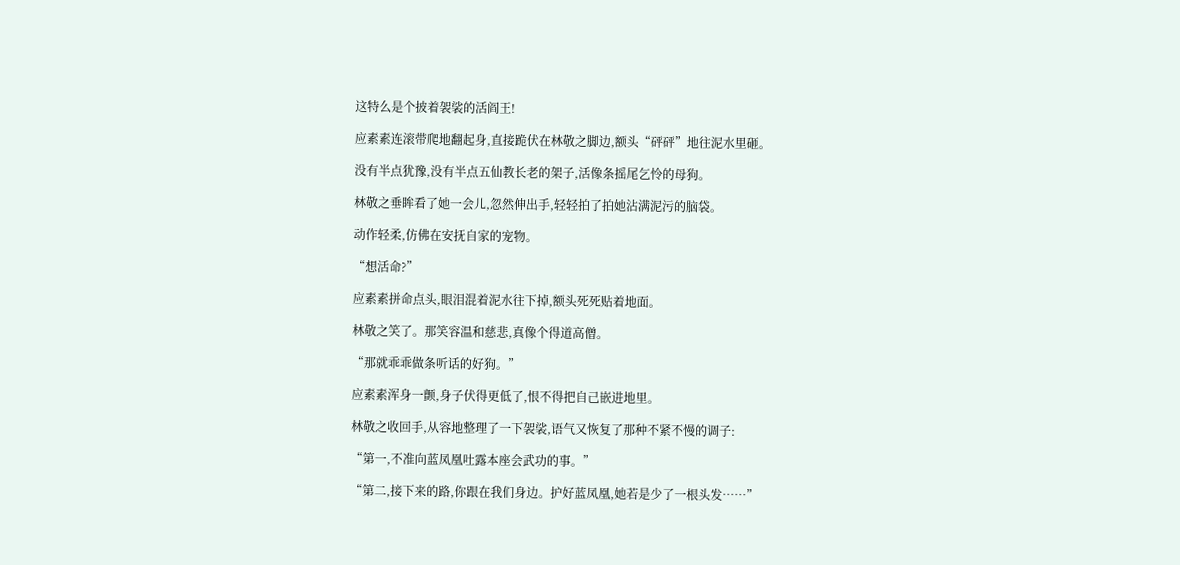这特么是个披着袈裟的活阎王!

应素素连滚带爬地翻起身,直接跪伏在林敬之脚边,额头“砰砰”地往泥水里砸。

没有半点犹豫,没有半点五仙教长老的架子,活像条摇尾乞怜的母狗。

林敬之垂眸看了她一会儿,忽然伸出手,轻轻拍了拍她沾满泥污的脑袋。

动作轻柔,仿佛在安抚自家的宠物。

“想活命?”

应素素拼命点头,眼泪混着泥水往下掉,额头死死贴着地面。

林敬之笑了。那笑容温和慈悲,真像个得道高僧。

“那就乖乖做条听话的好狗。”

应素素浑身一颤,身子伏得更低了,恨不得把自己嵌进地里。

林敬之收回手,从容地整理了一下袈裟,语气又恢复了那种不紧不慢的调子:

“第一,不准向蓝凤凰吐露本座会武功的事。”

“第二,接下来的路,你跟在我们身边。护好蓝凤凰,她若是少了一根头发……”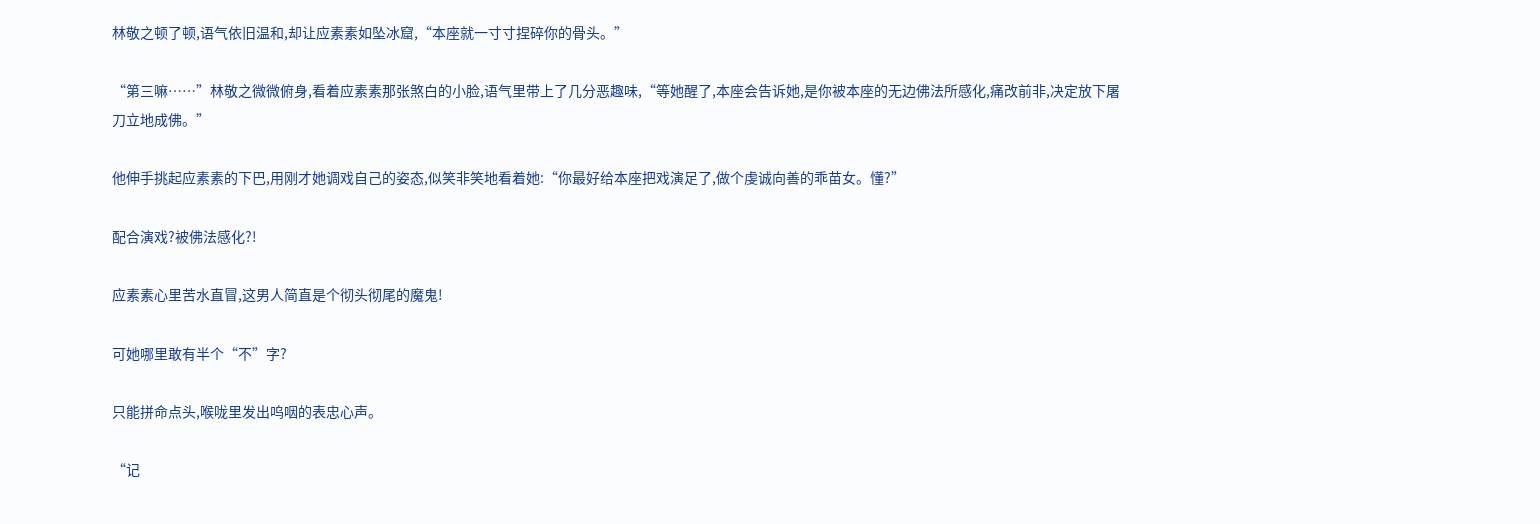林敬之顿了顿,语气依旧温和,却让应素素如坠冰窟,“本座就一寸寸捏碎你的骨头。”

“第三嘛……”林敬之微微俯身,看着应素素那张煞白的小脸,语气里带上了几分恶趣味,“等她醒了,本座会告诉她,是你被本座的无边佛法所感化,痛改前非,决定放下屠刀立地成佛。”

他伸手挑起应素素的下巴,用刚才她调戏自己的姿态,似笑非笑地看着她:“你最好给本座把戏演足了,做个虔诚向善的乖苗女。懂?”

配合演戏?被佛法感化?!

应素素心里苦水直冒,这男人简直是个彻头彻尾的魔鬼!

可她哪里敢有半个“不”字?

只能拼命点头,喉咙里发出呜咽的表忠心声。

“记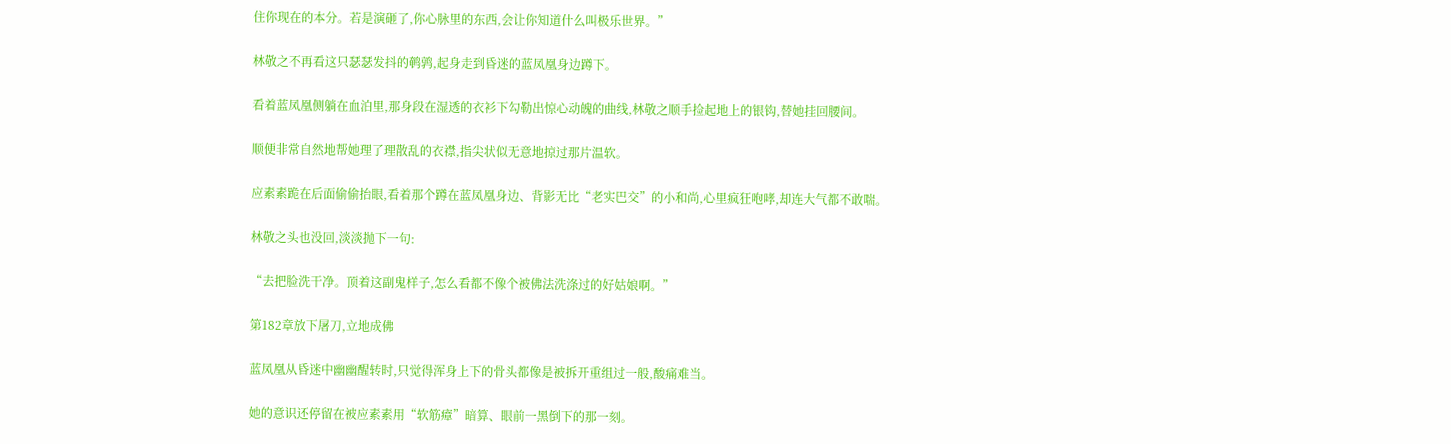住你现在的本分。若是演砸了,你心脉里的东西,会让你知道什么叫极乐世界。”

林敬之不再看这只瑟瑟发抖的鹌鹑,起身走到昏迷的蓝凤凰身边蹲下。

看着蓝凤凰侧躺在血泊里,那身段在湿透的衣衫下勾勒出惊心动魄的曲线,林敬之顺手捡起地上的银钩,替她挂回腰间。

顺便非常自然地帮她理了理散乱的衣襟,指尖状似无意地掠过那片温软。

应素素跪在后面偷偷抬眼,看着那个蹲在蓝凤凰身边、背影无比“老实巴交”的小和尚,心里疯狂咆哮,却连大气都不敢喘。

林敬之头也没回,淡淡抛下一句:

“去把脸洗干净。顶着这副鬼样子,怎么看都不像个被佛法洗涤过的好姑娘啊。”

第182章放下屠刀,立地成佛

蓝凤凰从昏迷中幽幽醒转时,只觉得浑身上下的骨头都像是被拆开重组过一般,酸痛难当。

她的意识还停留在被应素素用“软筋瘴”暗算、眼前一黑倒下的那一刻。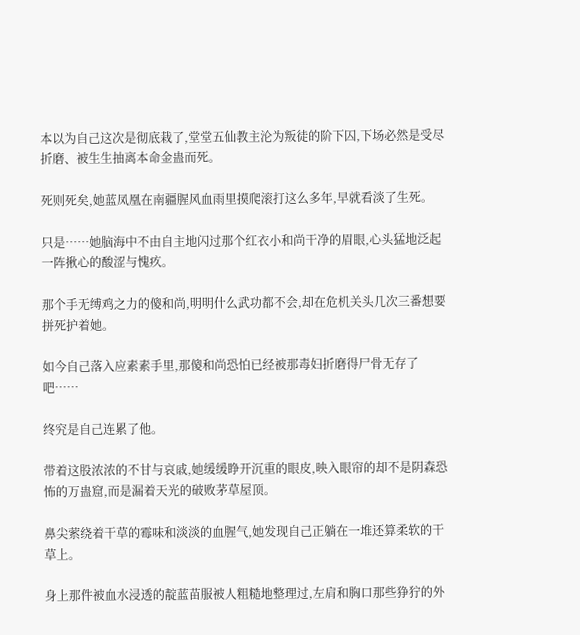本以为自己这次是彻底栽了,堂堂五仙教主沦为叛徒的阶下囚,下场必然是受尽折磨、被生生抽离本命金蛊而死。

死则死矣,她蓝凤凰在南疆腥风血雨里摸爬滚打这么多年,早就看淡了生死。

只是……她脑海中不由自主地闪过那个红衣小和尚干净的眉眼,心头猛地泛起一阵揪心的酸涩与愧疚。

那个手无缚鸡之力的傻和尚,明明什么武功都不会,却在危机关头几次三番想要拼死护着她。

如今自己落入应素素手里,那傻和尚恐怕已经被那毒妇折磨得尸骨无存了吧……

终究是自己连累了他。

带着这股浓浓的不甘与哀戚,她缓缓睁开沉重的眼皮,映入眼帘的却不是阴森恐怖的万蛊窟,而是漏着天光的破败茅草屋顶。

鼻尖萦绕着干草的霉味和淡淡的血腥气,她发现自己正躺在一堆还算柔软的干草上。

身上那件被血水浸透的靛蓝苗服被人粗糙地整理过,左肩和胸口那些狰狞的外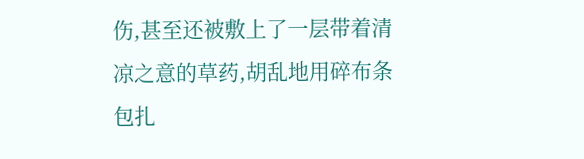伤,甚至还被敷上了一层带着清凉之意的草药,胡乱地用碎布条包扎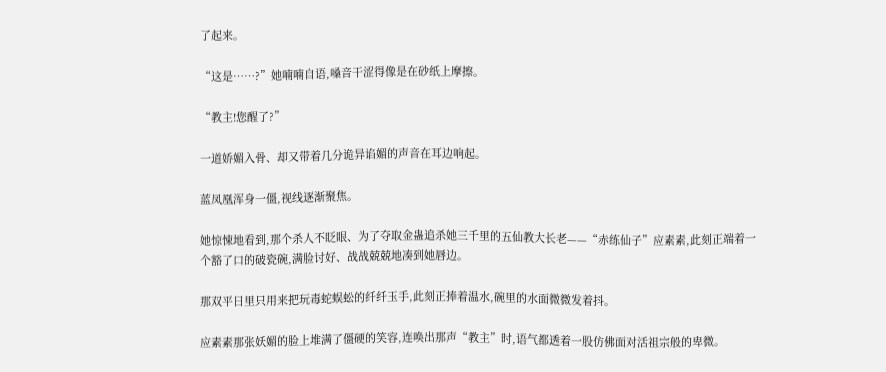了起来。

“这是……?”她喃喃自语,嗓音干涩得像是在砂纸上摩擦。

“教主!您醒了?”

一道娇媚入骨、却又带着几分诡异谄媚的声音在耳边响起。

蓝凤凰浑身一僵,视线逐渐聚焦。

她惊悚地看到,那个杀人不眨眼、为了夺取金蛊追杀她三千里的五仙教大长老——“赤练仙子”应素素,此刻正端着一个豁了口的破瓷碗,满脸讨好、战战兢兢地凑到她唇边。

那双平日里只用来把玩毒蛇蜈蚣的纤纤玉手,此刻正捧着温水,碗里的水面微微发着抖。

应素素那张妖媚的脸上堆满了僵硬的笑容,连唤出那声“教主”时,语气都透着一股仿佛面对活祖宗般的卑微。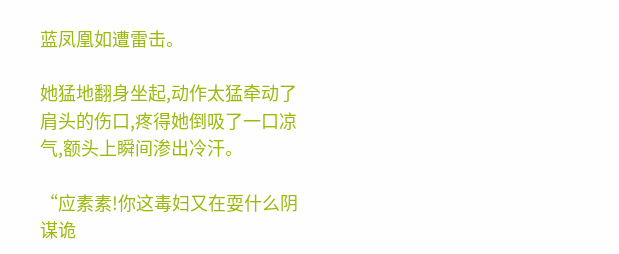蓝凤凰如遭雷击。

她猛地翻身坐起,动作太猛牵动了肩头的伤口,疼得她倒吸了一口凉气,额头上瞬间渗出冷汗。

“应素素!你这毒妇又在耍什么阴谋诡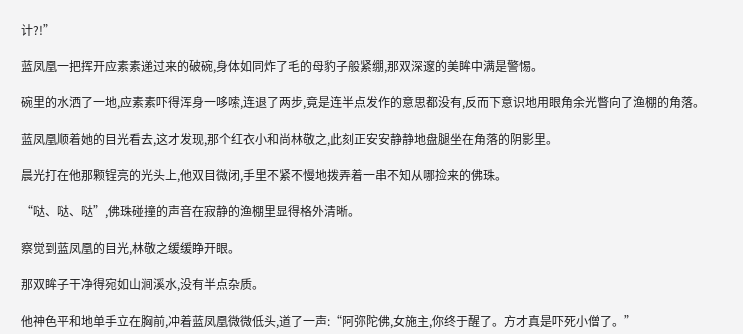计?!”

蓝凤凰一把挥开应素素递过来的破碗,身体如同炸了毛的母豹子般紧绷,那双深邃的美眸中满是警惕。

碗里的水洒了一地,应素素吓得浑身一哆嗦,连退了两步,竟是连半点发作的意思都没有,反而下意识地用眼角余光瞥向了渔棚的角落。

蓝凤凰顺着她的目光看去,这才发现,那个红衣小和尚林敬之,此刻正安安静静地盘腿坐在角落的阴影里。

晨光打在他那颗锃亮的光头上,他双目微闭,手里不紧不慢地拨弄着一串不知从哪捡来的佛珠。

“哒、哒、哒”,佛珠碰撞的声音在寂静的渔棚里显得格外清晰。

察觉到蓝凤凰的目光,林敬之缓缓睁开眼。

那双眸子干净得宛如山涧溪水,没有半点杂质。

他神色平和地单手立在胸前,冲着蓝凤凰微微低头,道了一声:“阿弥陀佛,女施主,你终于醒了。方才真是吓死小僧了。”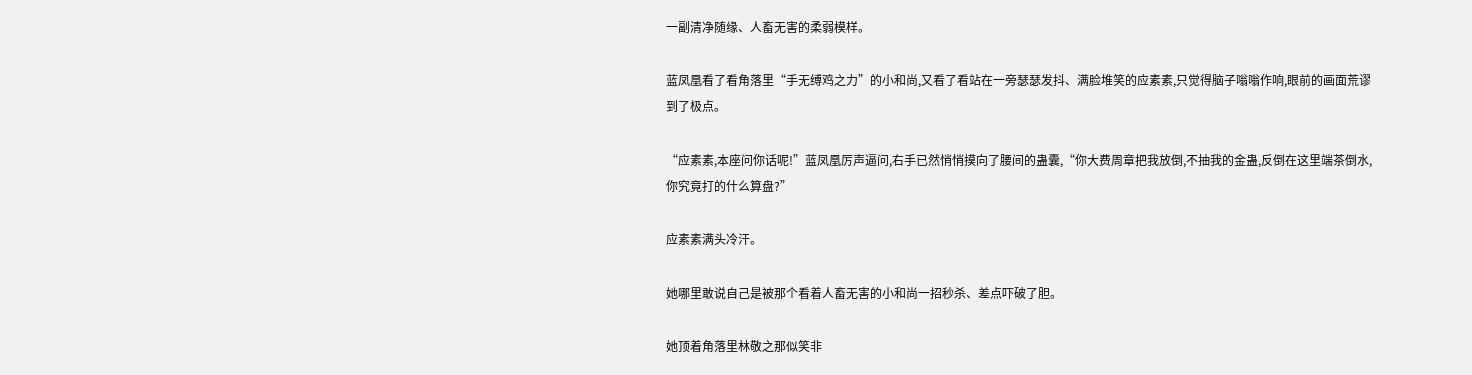一副清净随缘、人畜无害的柔弱模样。

蓝凤凰看了看角落里“手无缚鸡之力”的小和尚,又看了看站在一旁瑟瑟发抖、满脸堆笑的应素素,只觉得脑子嗡嗡作响,眼前的画面荒谬到了极点。

“应素素,本座问你话呢!”蓝凤凰厉声逼问,右手已然悄悄摸向了腰间的蛊囊,“你大费周章把我放倒,不抽我的金蛊,反倒在这里端茶倒水,你究竟打的什么算盘?”

应素素满头冷汗。

她哪里敢说自己是被那个看着人畜无害的小和尚一招秒杀、差点吓破了胆。

她顶着角落里林敬之那似笑非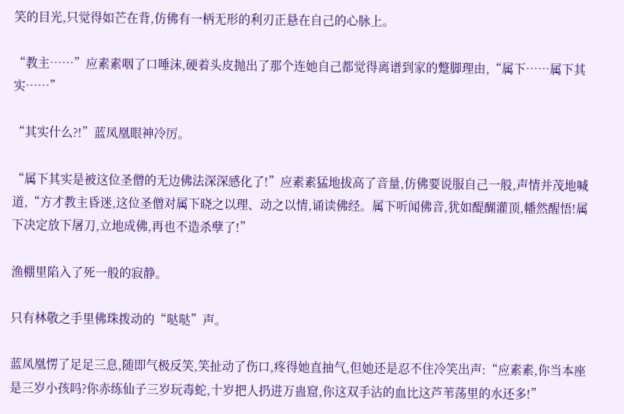笑的目光,只觉得如芒在背,仿佛有一柄无形的利刃正悬在自己的心脉上。

“教主……”应素素咽了口唾沫,硬着头皮抛出了那个连她自己都觉得离谱到家的蹩脚理由,“属下……属下其实……”

“其实什么?!”蓝凤凰眼神冷厉。

“属下其实是被这位圣僧的无边佛法深深感化了!”应素素猛地拔高了音量,仿佛要说服自己一般,声情并茂地喊道,“方才教主昏迷,这位圣僧对属下晓之以理、动之以情,诵读佛经。属下听闻佛音,犹如醍醐灌顶,幡然醒悟!属下决定放下屠刀,立地成佛,再也不造杀孽了!”

渔棚里陷入了死一般的寂静。

只有林敬之手里佛珠拨动的“哒哒”声。

蓝凤凰愣了足足三息,随即气极反笑,笑扯动了伤口,疼得她直抽气,但她还是忍不住冷笑出声:“应素素,你当本座是三岁小孩吗?你赤练仙子三岁玩毒蛇,十岁把人扔进万蛊窟,你这双手沾的血比这芦苇荡里的水还多!”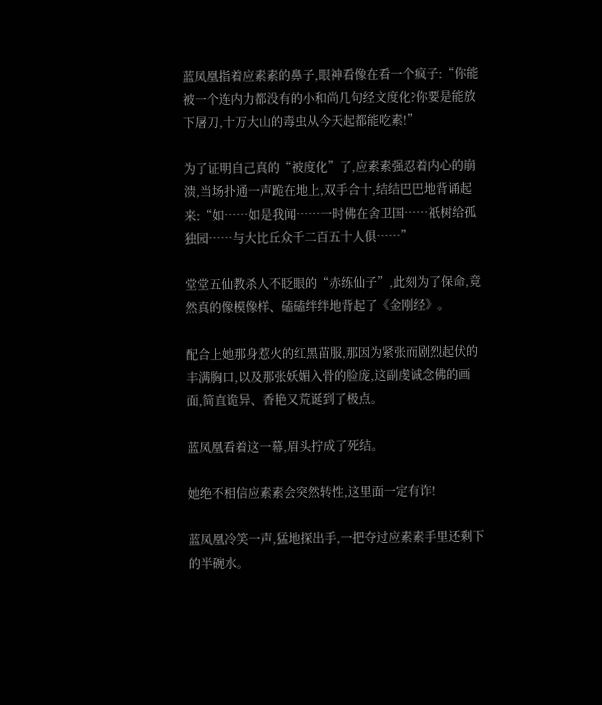蓝凤凰指着应素素的鼻子,眼神看像在看一个疯子:“你能被一个连内力都没有的小和尚几句经文度化?你要是能放下屠刀,十万大山的毒虫从今天起都能吃素!”

为了证明自己真的“被度化”了,应素素强忍着内心的崩溃,当场扑通一声跪在地上,双手合十,结结巴巴地背诵起来:“如……如是我闻……一时佛在舍卫国……祇树给孤独园……与大比丘众千二百五十人俱……”

堂堂五仙教杀人不眨眼的“赤练仙子”,此刻为了保命,竟然真的像模像样、磕磕绊绊地背起了《金刚经》。

配合上她那身惹火的红黑苗服,那因为紧张而剧烈起伏的丰满胸口,以及那张妖媚入骨的脸庞,这副虔诚念佛的画面,简直诡异、香艳又荒诞到了极点。

蓝凤凰看着这一幕,眉头拧成了死结。

她绝不相信应素素会突然转性,这里面一定有诈!

蓝凤凰冷笑一声,猛地探出手,一把夺过应素素手里还剩下的半碗水。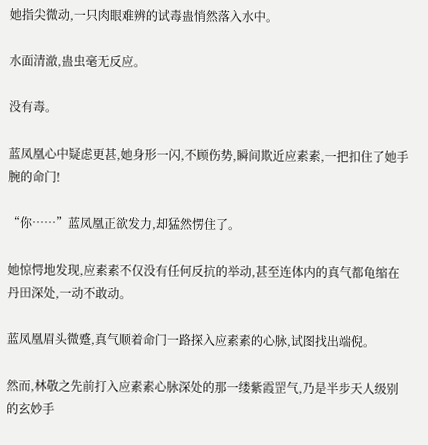她指尖微动,一只肉眼难辨的试毒蛊悄然落入水中。

水面清澈,蛊虫毫无反应。

没有毒。

蓝凤凰心中疑虑更甚,她身形一闪,不顾伤势,瞬间欺近应素素,一把扣住了她手腕的命门!

“你……”蓝凤凰正欲发力,却猛然愣住了。

她惊愕地发现,应素素不仅没有任何反抗的举动,甚至连体内的真气都龟缩在丹田深处,一动不敢动。

蓝凤凰眉头微蹙,真气顺着命门一路探入应素素的心脉,试图找出端倪。

然而,林敬之先前打入应素素心脉深处的那一缕紫霞罡气,乃是半步天人级别的玄妙手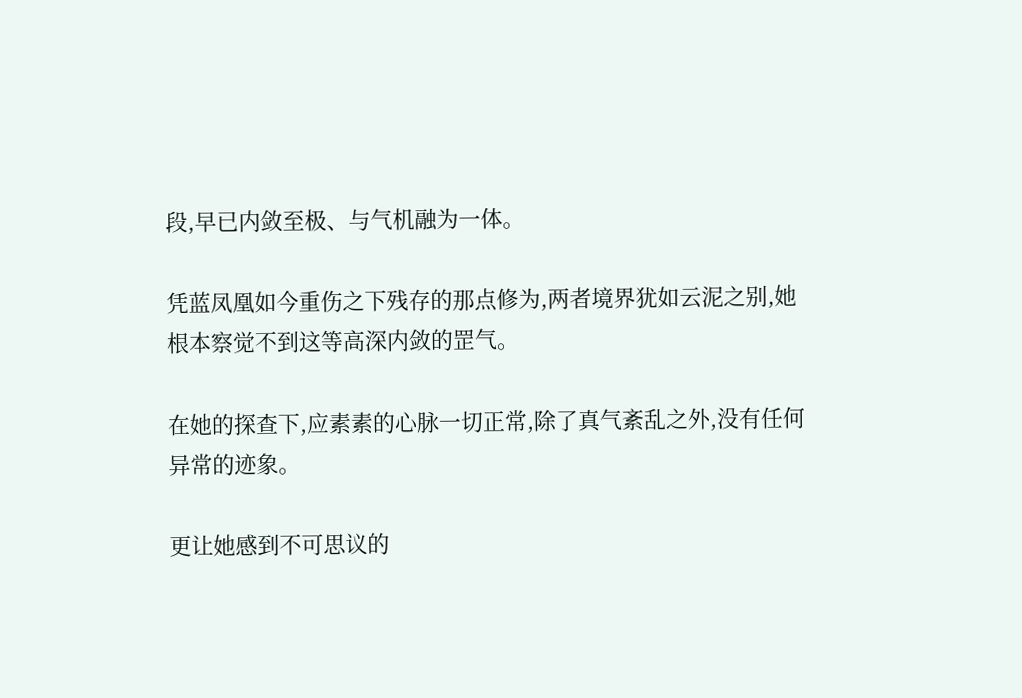段,早已内敛至极、与气机融为一体。

凭蓝凤凰如今重伤之下残存的那点修为,两者境界犹如云泥之别,她根本察觉不到这等高深内敛的罡气。

在她的探查下,应素素的心脉一切正常,除了真气紊乱之外,没有任何异常的迹象。

更让她感到不可思议的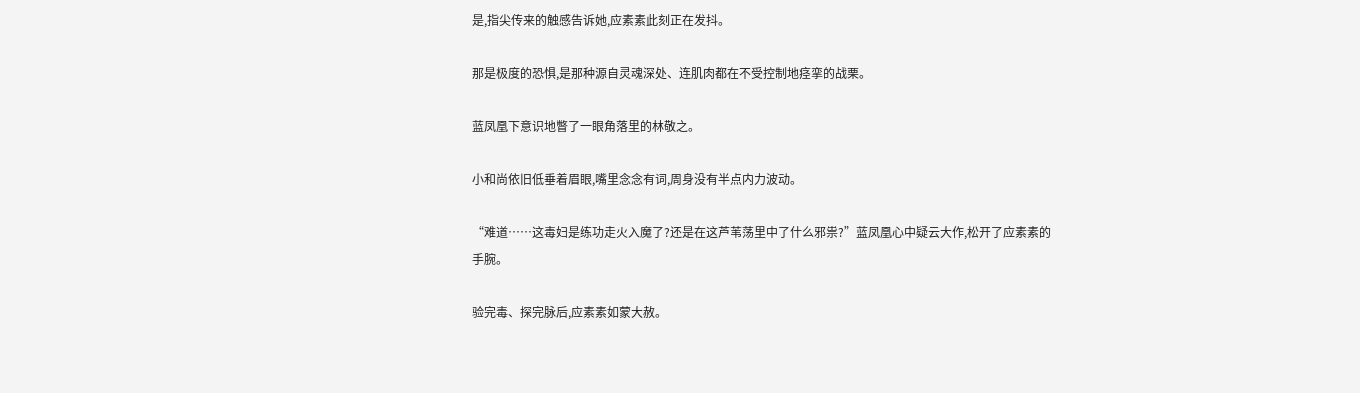是,指尖传来的触感告诉她,应素素此刻正在发抖。

那是极度的恐惧,是那种源自灵魂深处、连肌肉都在不受控制地痉挛的战栗。

蓝凤凰下意识地瞥了一眼角落里的林敬之。

小和尚依旧低垂着眉眼,嘴里念念有词,周身没有半点内力波动。

“难道……这毒妇是练功走火入魔了?还是在这芦苇荡里中了什么邪祟?”蓝凤凰心中疑云大作,松开了应素素的手腕。

验完毒、探完脉后,应素素如蒙大赦。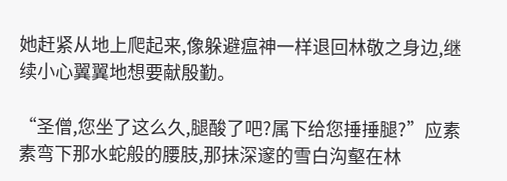她赶紧从地上爬起来,像躲避瘟神一样退回林敬之身边,继续小心翼翼地想要献殷勤。

“圣僧,您坐了这么久,腿酸了吧?属下给您捶捶腿?”应素素弯下那水蛇般的腰肢,那抹深邃的雪白沟壑在林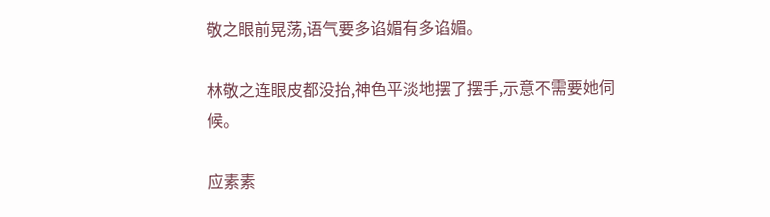敬之眼前晃荡,语气要多谄媚有多谄媚。

林敬之连眼皮都没抬,神色平淡地摆了摆手,示意不需要她伺候。

应素素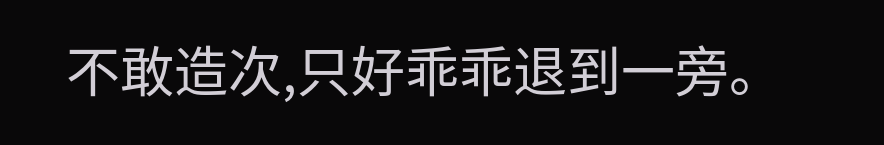不敢造次,只好乖乖退到一旁。